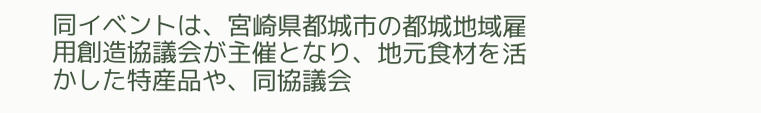同イベントは、宮崎県都城市の都城地域雇用創造協議会が主催となり、地元食材を活かした特産品や、同協議会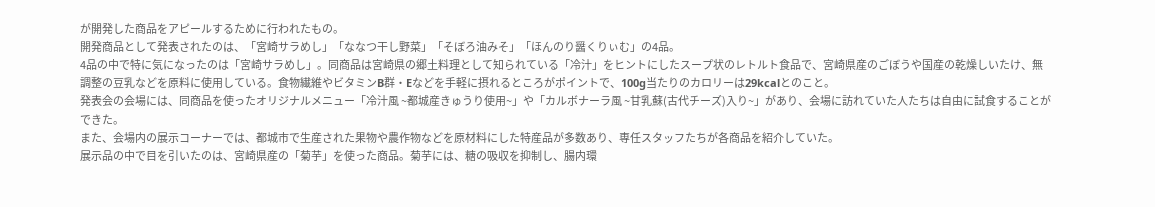が開発した商品をアピールするために行われたもの。
開発商品として発表されたのは、「宮崎サラめし」「ななつ干し野菜」「そぼろ油みそ」「ほんのり醤くりぃむ」の4品。
4品の中で特に気になったのは「宮崎サラめし」。同商品は宮崎県の郷土料理として知られている「冷汁」をヒントにしたスープ状のレトルト食品で、宮崎県産のごぼうや国産の乾燥しいたけ、無調整の豆乳などを原料に使用している。食物繊維やビタミンB群・Eなどを手軽に摂れるところがポイントで、100g当たりのカロリーは29kcalとのこと。
発表会の会場には、同商品を使ったオリジナルメニュー「冷汁風 ~都城産きゅうり使用~」や「カルボナーラ風 ~甘乳蘇(古代チーズ)入り~」があり、会場に訪れていた人たちは自由に試食することができた。
また、会場内の展示コーナーでは、都城市で生産された果物や農作物などを原材料にした特産品が多数あり、専任スタッフたちが各商品を紹介していた。
展示品の中で目を引いたのは、宮崎県産の「菊芋」を使った商品。菊芋には、糖の吸収を抑制し、腸内環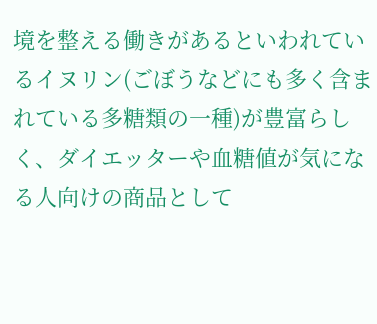境を整える働きがあるといわれているイヌリン(ごぼうなどにも多く含まれている多糖類の一種)が豊富らしく、ダイエッターや血糖値が気になる人向けの商品として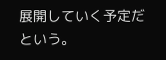展開していく予定だという。